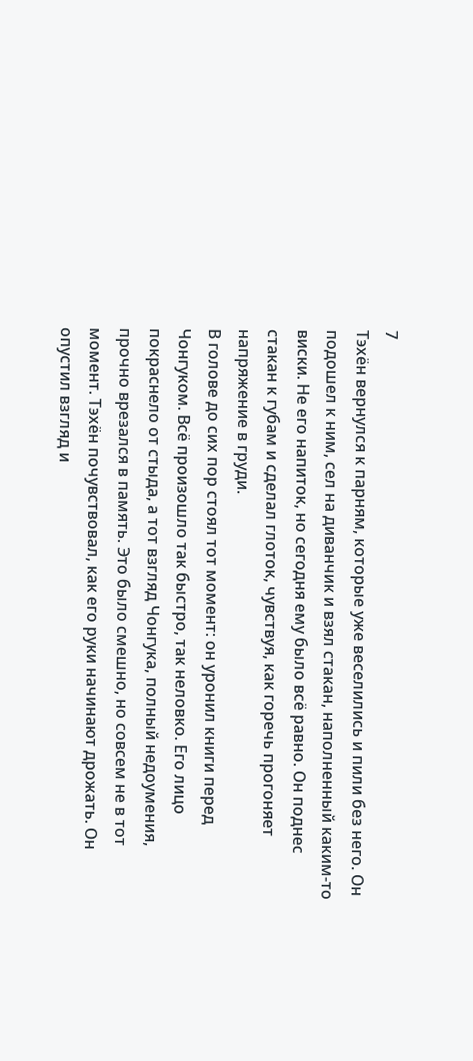7
Тэхён вернулся к парням, которые уже веселились и пили без него. Он подошел к ним, сел на диванчик и взял стакан, наполненный каким-то виски. Не его напиток, но сегодня ему было всё равно. Он поднес стакан к губам и сделал глоток, чувствуя, как горечь прогоняет напряжение в груди.
В голове до сих пор стоял тот момент: он уронил книги перед Чонгуком. Всё произошло так быстро, так неловко. Его лицо покраснело от стыда, а тот взгляд Чонгука, полный недоумения, прочно врезался в память. Это было смешно, но совсем не в тот момент. Тэхён почувствовал, как его руки начинают дрожать. Он опустил взгляд и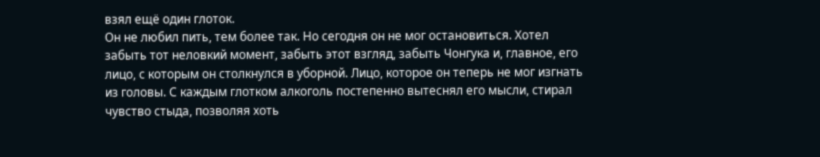взял ещё один глоток.
Он не любил пить, тем более так. Но сегодня он не мог остановиться. Хотел забыть тот неловкий момент, забыть этот взгляд, забыть Чонгука и, главное, его лицо, с которым он столкнулся в уборной. Лицо, которое он теперь не мог изгнать из головы. С каждым глотком алкоголь постепенно вытеснял его мысли, стирал чувство стыда, позволяя хоть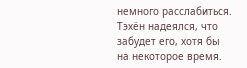немного расслабиться. Тэхён надеялся, что забудет его, хотя бы на некоторое время.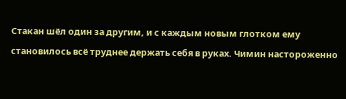Стакан шёл один за другим, и с каждым новым глотком ему становилось всё труднее держать себя в руках. Чимин настороженно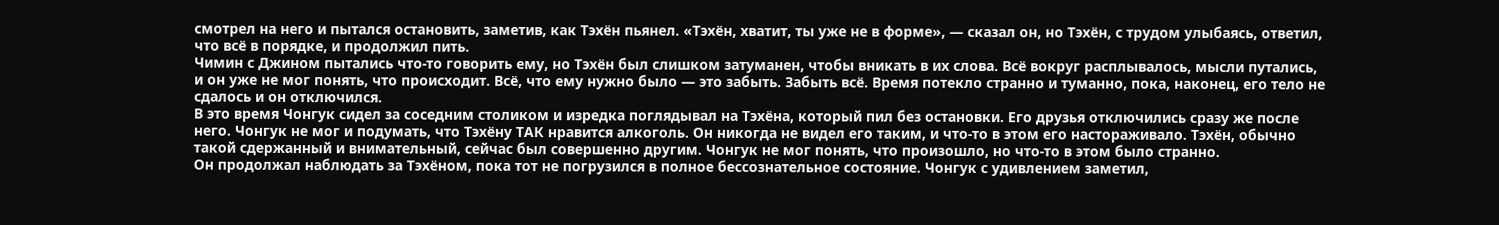смотрел на него и пытался остановить, заметив, как Тэхён пьянел. «Тэхён, хватит, ты уже не в форме», — сказал он, но Тэхён, с трудом улыбаясь, ответил, что всё в порядке, и продолжил пить.
Чимин с Джином пытались что-то говорить ему, но Тэхён был слишком затуманен, чтобы вникать в их слова. Всё вокруг расплывалось, мысли путались, и он уже не мог понять, что происходит. Всё, что ему нужно было — это забыть. Забыть всё. Время потекло странно и туманно, пока, наконец, его тело не сдалось и он отключился.
В это время Чонгук сидел за соседним столиком и изредка поглядывал на Тэхёна, который пил без остановки. Его друзья отключились сразу же после него. Чонгук не мог и подумать, что Тэхёну ТАК нравится алкоголь. Он никогда не видел его таким, и что-то в этом его настораживало. Тэхён, обычно такой сдержанный и внимательный, сейчас был совершенно другим. Чонгук не мог понять, что произошло, но что-то в этом было странно.
Он продолжал наблюдать за Тэхёном, пока тот не погрузился в полное бессознательное состояние. Чонгук с удивлением заметил,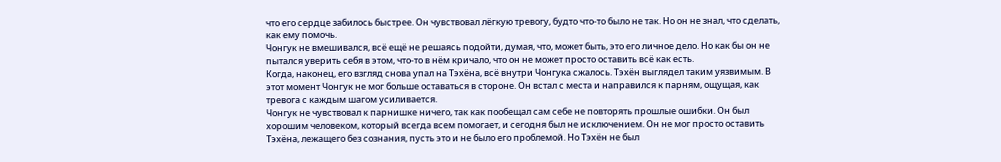что его сердце забилось быстрее. Он чувствовал лёгкую тревогу, будто что-то было не так. Но он не знал, что сделать, как ему помочь.
Чонгук не вмешивался, всё ещё не решаясь подойти, думая, что, может быть, это его личное дело. Но как бы он не пытался уверить себя в этом, что-то в нём кричало, что он не может просто оставить всё как есть.
Когда, наконец, его взгляд снова упал на Тэхёна, всё внутри Чонгука сжалось. Тэхён выглядел таким уязвимым. В этот момент Чонгук не мог больше оставаться в стороне. Он встал с места и направился к парням, ощущая, как тревога с каждым шагом усиливается.
Чонгук не чувствовал к парнишке ничего, так как пообещал сам себе не повторять прошлые ошибки. Он был хорошим человеком, который всегда всем помогает, и сегодня был не исключением. Он не мог просто оставить Тэхёна, лежащего без сознания, пусть это и не было его проблемой. Но Тэхён не был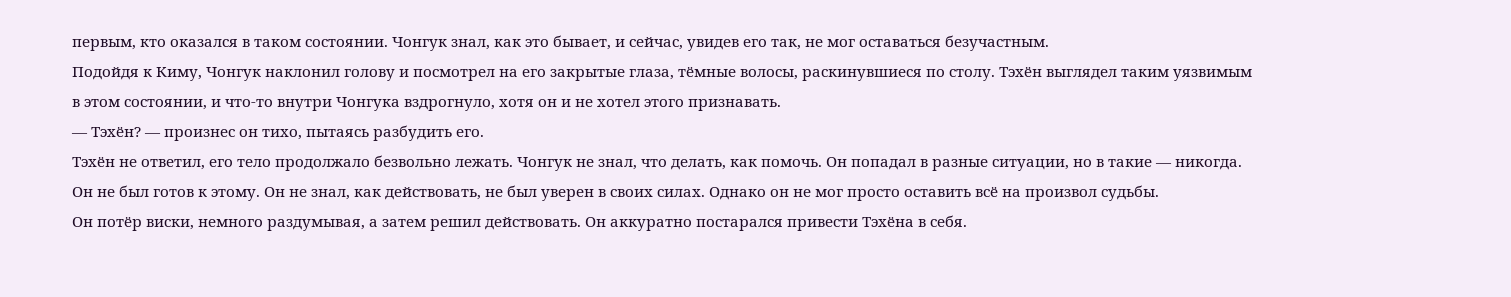первым, кто оказался в таком состоянии. Чонгук знал, как это бывает, и сейчас, увидев его так, не мог оставаться безучастным.
Подойдя к Киму, Чонгук наклонил голову и посмотрел на его закрытые глаза, тёмные волосы, раскинувшиеся по столу. Тэхён выглядел таким уязвимым в этом состоянии, и что-то внутри Чонгука вздрогнуло, хотя он и не хотел этого признавать.
— Тэхён? — произнес он тихо, пытаясь разбудить его.
Тэхён не ответил, его тело продолжало безвольно лежать. Чонгук не знал, что делать, как помочь. Он попадал в разные ситуации, но в такие — никогда. Он не был готов к этому. Он не знал, как действовать, не был уверен в своих силах. Однако он не мог просто оставить всё на произвол судьбы.
Он потёр виски, немного раздумывая, а затем решил действовать. Он аккуратно постарался привести Тэхёна в себя.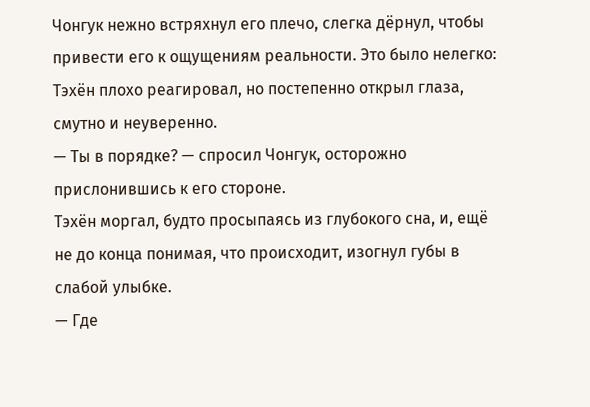Чонгук нежно встряхнул его плечо, слегка дёрнул, чтобы привести его к ощущениям реальности. Это было нелегко: Тэхён плохо реагировал, но постепенно открыл глаза, смутно и неуверенно.
— Ты в порядке? — спросил Чонгук, осторожно прислонившись к его стороне.
Тэхён моргал, будто просыпаясь из глубокого сна, и, ещё не до конца понимая, что происходит, изогнул губы в слабой улыбке.
— Где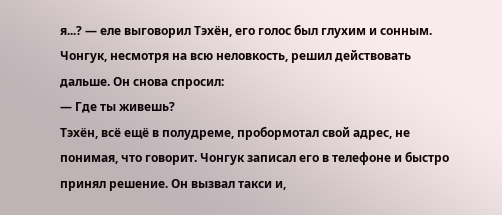я...? — еле выговорил Тэхён, его голос был глухим и сонным.
Чонгук, несмотря на всю неловкость, решил действовать дальше. Он снова спросил:
— Где ты живешь?
Тэхён, всё ещё в полудреме, пробормотал свой адрес, не понимая, что говорит. Чонгук записал его в телефоне и быстро принял решение. Он вызвал такси и,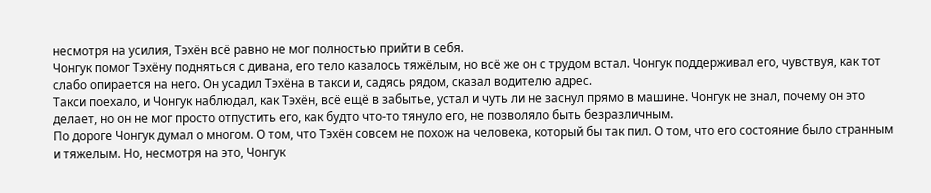несмотря на усилия, Тэхён всё равно не мог полностью прийти в себя.
Чонгук помог Тэхёну подняться с дивана, его тело казалось тяжёлым, но всё же он с трудом встал. Чонгук поддерживал его, чувствуя, как тот слабо опирается на него. Он усадил Тэхёна в такси и, садясь рядом, сказал водителю адрес.
Такси поехало, и Чонгук наблюдал, как Тэхён, всё ещё в забытье, устал и чуть ли не заснул прямо в машине. Чонгук не знал, почему он это делает, но он не мог просто отпустить его, как будто что-то тянуло его, не позволяло быть безразличным.
По дороге Чонгук думал о многом. О том, что Тэхён совсем не похож на человека, который бы так пил. О том, что его состояние было странным и тяжелым. Но, несмотря на это, Чонгук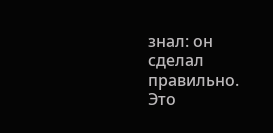знал: он сделал правильно. Это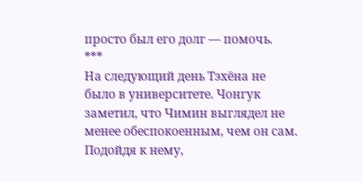просто был его долг — помочь.
***
На следующий день Тэхёна не было в университете. Чонгук заметил, что Чимин выглядел не менее обеспокоенным, чем он сам. Подойдя к нему,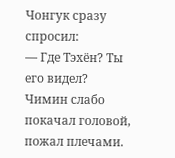Чонгук сразу спросил:
— Где Тэхён? Ты его видел?
Чимин слабо покачал головой, пожал плечами.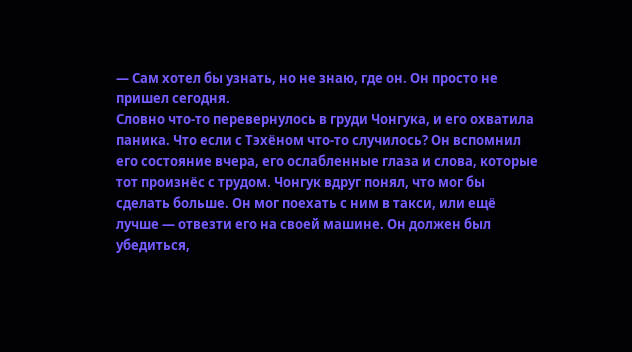— Сам хотел бы узнать, но не знаю, где он. Он просто не пришел сегодня.
Словно что-то перевернулось в груди Чонгука, и его охватила паника. Что если с Тэхёном что-то случилось? Он вспомнил его состояние вчера, его ослабленные глаза и слова, которые тот произнёс с трудом. Чонгук вдруг понял, что мог бы сделать больше. Он мог поехать с ним в такси, или ещё лучше — отвезти его на своей машине. Он должен был убедиться,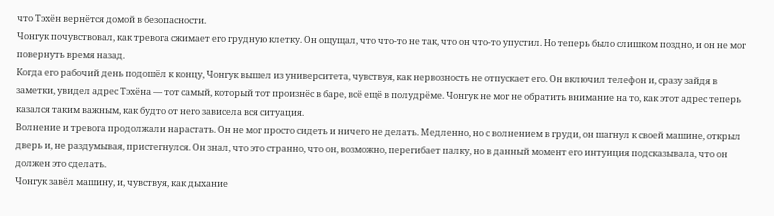что Тэхён вернётся домой в безопасности.
Чонгук почувствовал, как тревога сжимает его грудную клетку. Он ощущал, что что-то не так, что он что-то упустил. Но теперь было слишком поздно, и он не мог повернуть время назад.
Когда его рабочий день подошёл к концу, Чонгук вышел из университета, чувствуя, как нервозность не отпускает его. Он включил телефон и, сразу зайдя в заметки, увидел адрес Тэхёна — тот самый, который тот произнёс в баре, всё ещё в полудрёме. Чонгук не мог не обратить внимание на то, как этот адрес теперь казался таким важным, как будто от него зависела вся ситуация.
Волнение и тревога продолжали нарастать. Он не мог просто сидеть и ничего не делать. Медленно, но с волнением в груди, он шагнул к своей машине, открыл дверь и, не раздумывая, пристегнулся. Он знал, что это странно, что он, возможно, перегибает палку, но в данный момент его интуиция подсказывала, что он должен это сделать.
Чонгук завёл машину, и, чувствуя, как дыхание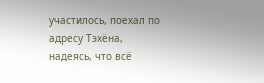участилось, поехал по адресу Тэхёна, надеясь, что всё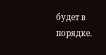будет в порядке.